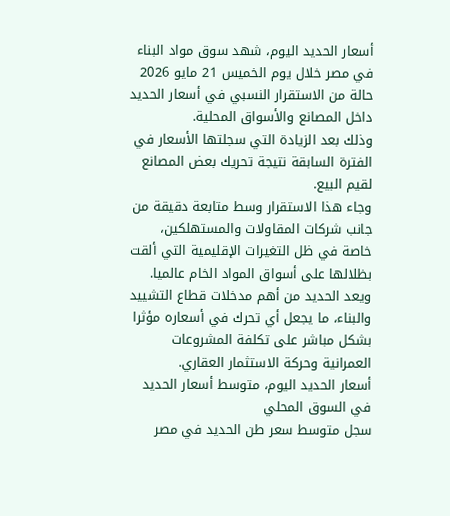أسعار الحديد اليوم، شهد سوق مواد البناء في مصر خلال يوم الخميس 21 مايو 2026 حالة من الاستقرار النسبي في أسعار الحديد داخل المصانع والأسواق المحلية.
وذلك بعد الزيادة التي سجلتها الأسعار في الفترة السابقة نتيجة تحريك بعض المصانع لقيم البيع.
وجاء هذا الاستقرار وسط متابعة دقيقة من جانب شركات المقاولات والمستهلكين، خاصة في ظل التغيرات الإقليمية التي ألقت بظلالها على أسواق المواد الخام عالميا.
ويعد الحديد من أهم مدخلات قطاع التشييد والبناء، ما يجعل أي تحرك في أسعاره مؤثرا بشكل مباشر على تكلفة المشروعات العمرانية وحركة الاستثمار العقاري.
أسعار الحديد اليوم، متوسط أسعار الحديد في السوق المحلي
سجل متوسط سعر طن الحديد في مصر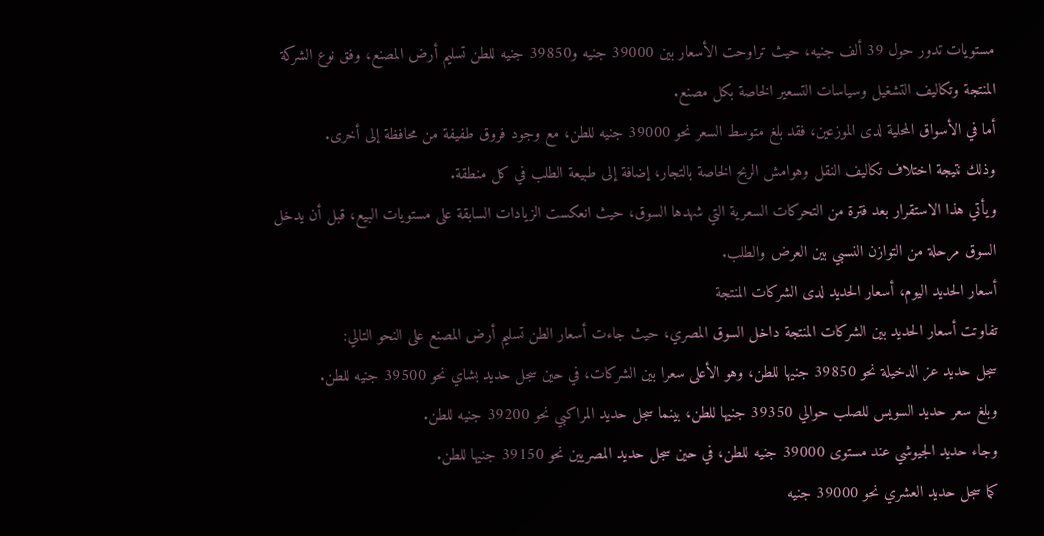مستويات تدور حول 39 ألف جنيه، حيث تراوحت الأسعار بين 39000 جنيه و39850 جنيه للطن تسليم أرض المصنع، وفق نوع الشركة المنتجة وتكاليف التشغيل وسياسات التسعير الخاصة بكل مصنع.
أما في الأسواق المحلية لدى الموزعين، فقد بلغ متوسط السعر نحو 39000 جنيه للطن، مع وجود فروق طفيفة من محافظة إلى أخرى.
وذلك نتيجة اختلاف تكاليف النقل وهوامش الربح الخاصة بالتجار، إضافة إلى طبيعة الطلب في كل منطقة.
ويأتي هذا الاستقرار بعد فترة من التحركات السعرية التي شهدها السوق، حيث انعكست الزيادات السابقة على مستويات البيع، قبل أن يدخل السوق مرحلة من التوازن النسبي بين العرض والطلب.
أسعار الحديد اليوم، أسعار الحديد لدى الشركات المنتجة
تفاوتت أسعار الحديد بين الشركات المنتجة داخل السوق المصري، حيث جاءت أسعار الطن تسليم أرض المصنع على النحو التالي:
سجل حديد عز الدخيلة نحو 39850 جنيها للطن، وهو الأعلى سعرا بين الشركات، في حين سجل حديد بشاي نحو 39500 جنيه للطن.
وبلغ سعر حديد السويس للصلب حوالي 39350 جنيها للطن، بينما سجل حديد المراكبي نحو 39200 جنيه للطن.
وجاء حديد الجيوشي عند مستوى 39000 جنيه للطن، في حين سجل حديد المصريين نحو 39150 جنيها للطن.
كما سجل حديد العشري نحو 39000 جنيه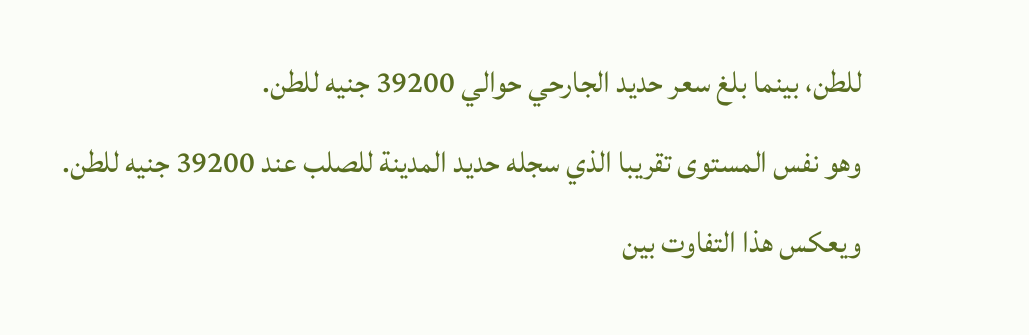للطن، بينما بلغ سعر حديد الجارحي حوالي 39200 جنيه للطن.
وهو نفس المستوى تقريبا الذي سجله حديد المدينة للصلب عند 39200 جنيه للطن.
ويعكس هذا التفاوت بين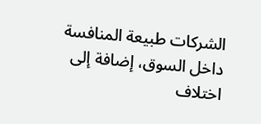الشركات طبيعة المنافسة داخل السوق، إضافة إلى اختلاف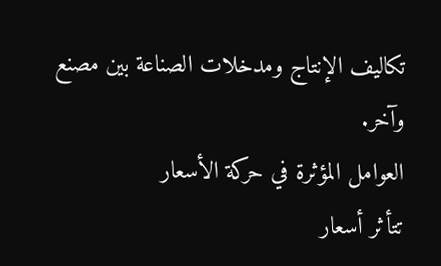تكاليف الإنتاج ومدخلات الصناعة بين مصنع وآخر.
العوامل المؤثرة في حركة الأسعار
تتأثر أسعار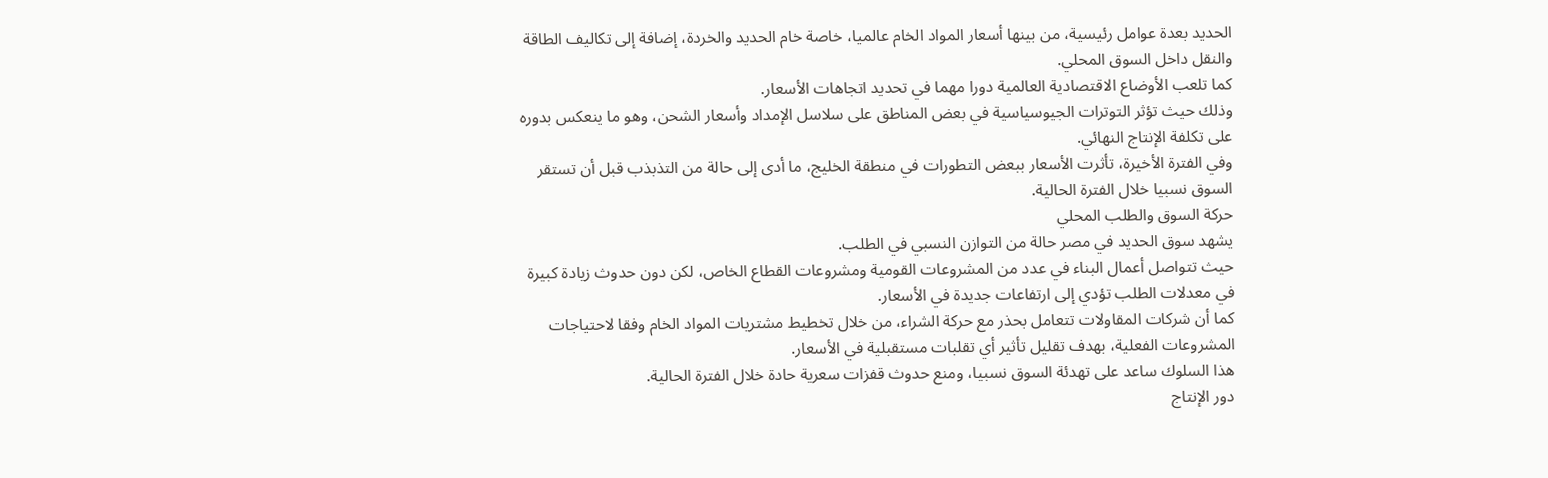الحديد بعدة عوامل رئيسية، من بينها أسعار المواد الخام عالميا، خاصة خام الحديد والخردة، إضافة إلى تكاليف الطاقة والنقل داخل السوق المحلي.
كما تلعب الأوضاع الاقتصادية العالمية دورا مهما في تحديد اتجاهات الأسعار.
وذلك حيث تؤثر التوترات الجيوسياسية في بعض المناطق على سلاسل الإمداد وأسعار الشحن، وهو ما ينعكس بدوره على تكلفة الإنتاج النهائي.
وفي الفترة الأخيرة، تأثرت الأسعار ببعض التطورات في منطقة الخليج، ما أدى إلى حالة من التذبذب قبل أن تستقر السوق نسبيا خلال الفترة الحالية.
حركة السوق والطلب المحلي
يشهد سوق الحديد في مصر حالة من التوازن النسبي في الطلب.
حيث تتواصل أعمال البناء في عدد من المشروعات القومية ومشروعات القطاع الخاص، لكن دون حدوث زيادة كبيرة في معدلات الطلب تؤدي إلى ارتفاعات جديدة في الأسعار.
كما أن شركات المقاولات تتعامل بحذر مع حركة الشراء، من خلال تخطيط مشتريات المواد الخام وفقا لاحتياجات المشروعات الفعلية، بهدف تقليل تأثير أي تقلبات مستقبلية في الأسعار.
هذا السلوك ساعد على تهدئة السوق نسبيا، ومنع حدوث قفزات سعرية حادة خلال الفترة الحالية.
دور الإنتاج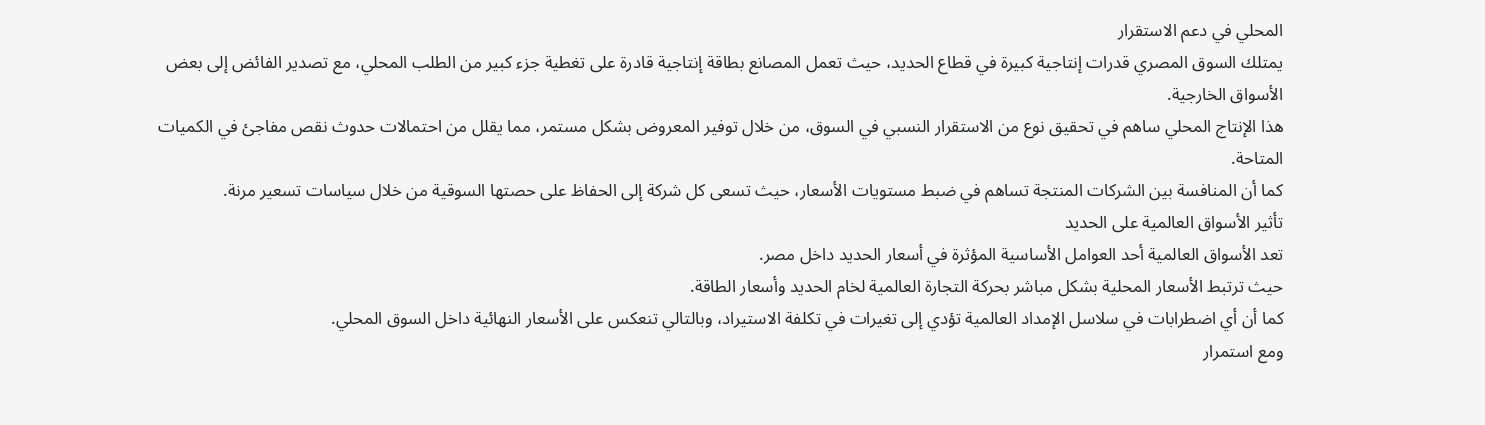المحلي في دعم الاستقرار
يمتلك السوق المصري قدرات إنتاجية كبيرة في قطاع الحديد، حيث تعمل المصانع بطاقة إنتاجية قادرة على تغطية جزء كبير من الطلب المحلي، مع تصدير الفائض إلى بعض الأسواق الخارجية.
هذا الإنتاج المحلي ساهم في تحقيق نوع من الاستقرار النسبي في السوق، من خلال توفير المعروض بشكل مستمر، مما يقلل من احتمالات حدوث نقص مفاجئ في الكميات المتاحة.
كما أن المنافسة بين الشركات المنتجة تساهم في ضبط مستويات الأسعار، حيث تسعى كل شركة إلى الحفاظ على حصتها السوقية من خلال سياسات تسعير مرنة.
تأثير الأسواق العالمية على الحديد
تعد الأسواق العالمية أحد العوامل الأساسية المؤثرة في أسعار الحديد داخل مصر.
حيث ترتبط الأسعار المحلية بشكل مباشر بحركة التجارة العالمية لخام الحديد وأسعار الطاقة.
كما أن أي اضطرابات في سلاسل الإمداد العالمية تؤدي إلى تغيرات في تكلفة الاستيراد، وبالتالي تنعكس على الأسعار النهائية داخل السوق المحلي.
ومع استمرار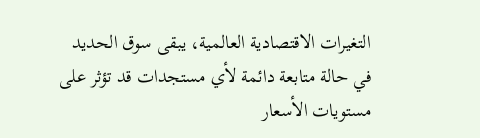التغيرات الاقتصادية العالمية، يبقى سوق الحديد في حالة متابعة دائمة لأي مستجدات قد تؤثر على مستويات الأسعار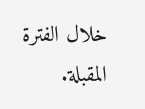خلال الفترة المقبلة.